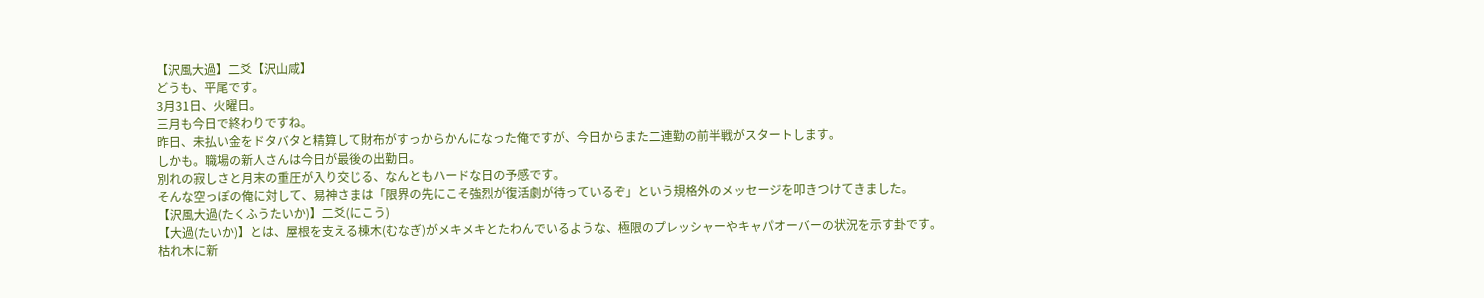【沢風大過】二爻【沢山咸】
どうも、平尾です。
3月31日、火曜日。
三月も今日で終わりですね。
昨日、未払い金をドタバタと精算して財布がすっからかんになった俺ですが、今日からまた二連勤の前半戦がスタートします。
しかも。職場の新人さんは今日が最後の出勤日。
別れの寂しさと月末の重圧が入り交じる、なんともハードな日の予感です。
そんな空っぽの俺に対して、易神さまは「限界の先にこそ強烈が復活劇が待っているぞ」という規格外のメッセージを叩きつけてきました。
【沢風大過(たくふうたいか)】二爻(にこう)
【大過(たいか)】とは、屋根を支える棟木(むなぎ)がメキメキとたわんでいるような、極限のプレッシャーやキャパオーバーの状況を示す卦です。
枯れ木に新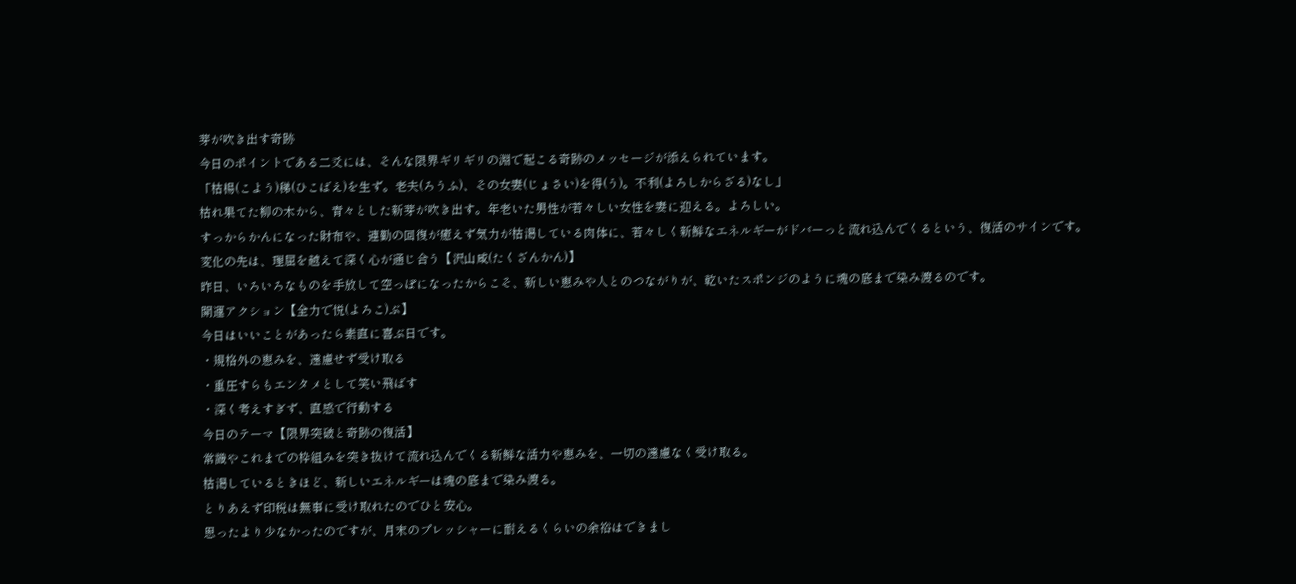芽が吹き出す奇跡
今日のポイントである二爻には、そんな限界ギリギリの淵で起こる奇跡のメッセージが添えられています。
「枯楊(こよう)稊(ひこばえ)を生ず。老夫(ろうふ)、その女妻(じょさい)を得(う)。不利(よろしからざる)なし」
枯れ果てた柳の木から、青々とした新芽が吹き出す。年老いた男性が若々しい女性を妻に迎える。よろしい。
すっからかんになった財布や、連勤の回復が癒えず気力が枯渇している肉体に、若々しく新鮮なエネルギーがドバーっと流れ込んでくるという、復活のサインです。
変化の先は、理屈を越えて深く心が通じ合う【沢山咸(たくざんかん)】
昨日、いろいろなものを手放して空っぽになったからこそ、新しい恵みや人とのつながりが、乾いたスポンジのように魂の底まで染み渡るのです。
開運アクション【全力で悦(よろこ)ぶ】
今日はいいことがあったら素直に喜ぶ日です。
・規格外の恵みを、遠慮せず受け取る
・重圧すらもエンタメとして笑い飛ばす
・深く考えすぎず、直感で行動する
今日のテーマ【限界突破と奇跡の復活】
常識やこれまでの枠組みを突き抜けて流れ込んでくる新鮮な活力や恵みを、一切の遠慮なく受け取る。
枯渇しているときほど、新しいエネルギーは魂の底まで染み渡る。
とりあえず印税は無事に受け取れたのでひと安心。
思ったより少なかったのですが、月末のプレッシャーに耐えるくらいの余裕はできまし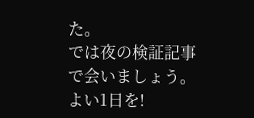た。
では夜の検証記事で会いましょう。
よい1日を!